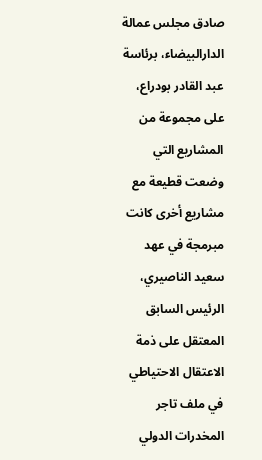صادق مجلس عمالة الدارالبيضاء، برئاسة عبد القادر بودراع، على مجموعة من المشاريع التي وضعت قطيعة مع مشاريع أخرى كانت مبرمجة في عهد سعيد الناصيري، الرئيس السابق المعتقل على ذمة الاعتقال الاحتياطي في ملف تاجر المخدرات الدولي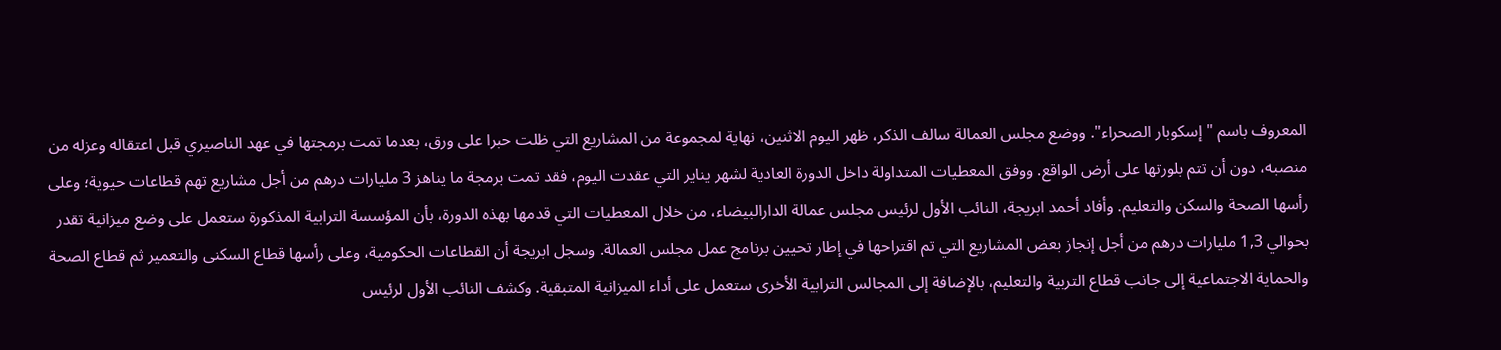المعروف باسم "إسكوبار الصحراء". ووضع مجلس العمالة سالف الذكر، ظهر اليوم الاثنين، نهاية لمجموعة من المشاريع التي ظلت حبرا على ورق، بعدما تمت برمجتها في عهد الناصيري قبل اعتقاله وعزله من منصبه، دون أن تتم بلورتها على أرض الواقع. ووفق المعطيات المتداولة داخل الدورة العادية لشهر يناير التي عقدت اليوم، فقد تمت برمجة ما يناهز 3 مليارات درهم من أجل مشاريع تهم قطاعات حيوية؛ وعلى رأسها الصحة والسكن والتعليم. وأفاد أحمد ابريجة، النائب الأول لرئيس مجلس عمالة الدارالبيضاء، من خلال المعطيات التي قدمها بهذه الدورة، بأن المؤسسة الترابية المذكورة ستعمل على وضع ميزانية تقدر بحوالي 1,3 مليارات درهم من أجل إنجاز بعض المشاريع التي تم اقتراحها في إطار تحيين برنامج عمل مجلس العمالة. وسجل ابريجة أن القطاعات الحكومية، وعلى رأسها قطاع السكنى والتعمير ثم قطاع الصحة والحماية الاجتماعية إلى جانب قطاع التربية والتعليم، بالإضافة إلى المجالس الترابية الأخرى ستعمل على أداء الميزانية المتبقية. وكشف النائب الأول لرئيس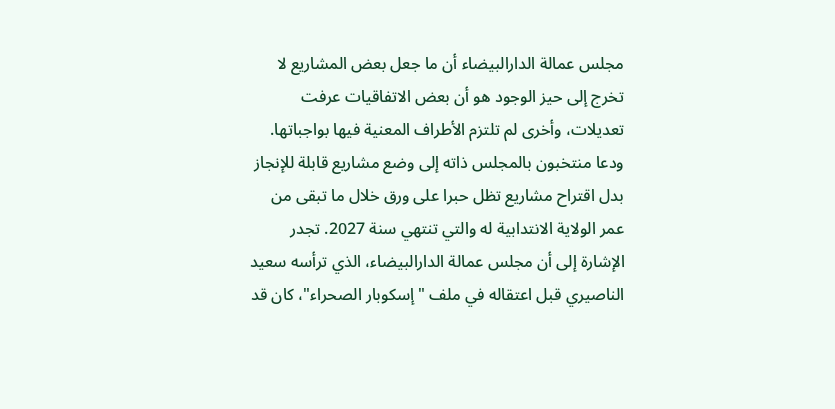مجلس عمالة الدارالبيضاء أن ما جعل بعض المشاريع لا تخرج إلى حيز الوجود هو أن بعض الاتفاقيات عرفت تعديلات، وأخرى لم تلتزم الأطراف المعنية فيها بواجباتها. ودعا منتخبون بالمجلس ذاته إلى وضع مشاريع قابلة للإنجاز بدل اقتراح مشاريع تظل حبرا على ورق خلال ما تبقى من عمر الولاية الانتدابية له والتي تنتهي سنة 2027. تجدر الإشارة إلى أن مجلس عمالة الدارالبيضاء، الذي ترأسه سعيد الناصيري قبل اعتقاله في ملف "إسكوبار الصحراء"، كان قد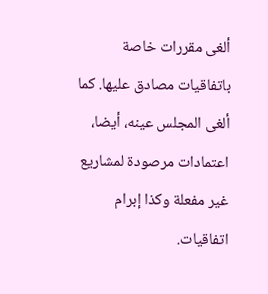ألغى مقررات خاصة باتفاقيات مصادق عليها. كما ألغى المجلس عينه، أيضا، اعتمادات مرصودة لمشاريع غير مفعلة وكذا إبرام اتفاقيات.